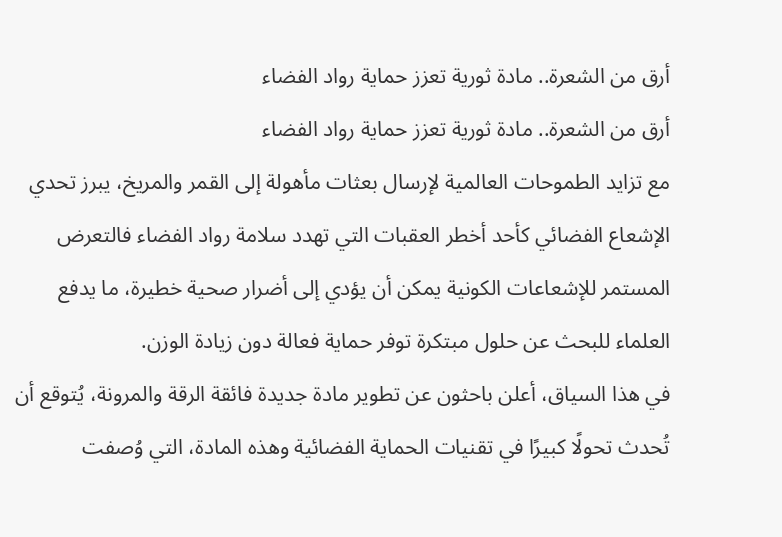أرق من الشعرة.. مادة ثورية تعزز حماية رواد الفضاء
أرق من الشعرة.. مادة ثورية تعزز حماية رواد الفضاء
مع تزايد الطموحات العالمية لإرسال بعثات مأهولة إلى القمر والمريخ، يبرز تحدي الإشعاع الفضائي كأحد أخطر العقبات التي تهدد سلامة رواد الفضاء فالتعرض المستمر للإشعاعات الكونية يمكن أن يؤدي إلى أضرار صحية خطيرة، ما يدفع العلماء للبحث عن حلول مبتكرة توفر حماية فعالة دون زيادة الوزن.
في هذا السياق، أعلن باحثون عن تطوير مادة جديدة فائقة الرقة والمرونة، يُتوقع أن تُحدث تحولًا كبيرًا في تقنيات الحماية الفضائية وهذه المادة، التي وُصفت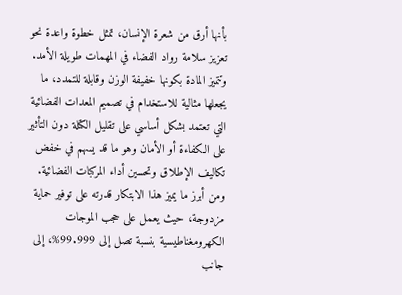بأنها أرق من شعرة الإنسان، تمثل خطوة واعدة نحو تعزيز سلامة رواد الفضاء في المهمات طويلة الأمد.
وتتميز المادة بكونها خفيفة الوزن وقابلة للتمدد، ما يجعلها مثالية للاستخدام في تصميم المعدات الفضائية التي تعتمد بشكل أساسي على تقليل الكتلة دون التأثير على الكفاءة أو الأمان وهو ما قد يسهم في خفض تكاليف الإطلاق وتحسين أداء المركبات الفضائية.
ومن أبرز ما يميز هذا الابتكار قدرته على توفير حماية مزدوجة، حيث يعمل على حجب الموجات الكهرومغناطيسية بنسبة تصل إلى 99.999%، إلى جانب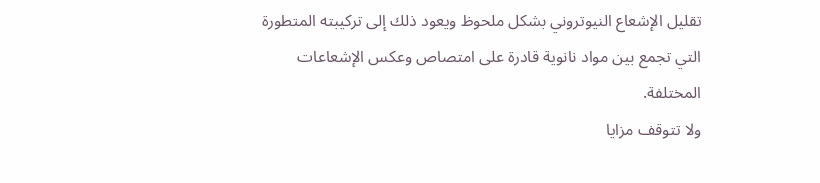تقليل الإشعاع النيوتروني بشكل ملحوظ ويعود ذلك إلى تركيبته المتطورة التي تجمع بين مواد نانوية قادرة على امتصاص وعكس الإشعاعات المختلفة.
ولا تتوقف مزايا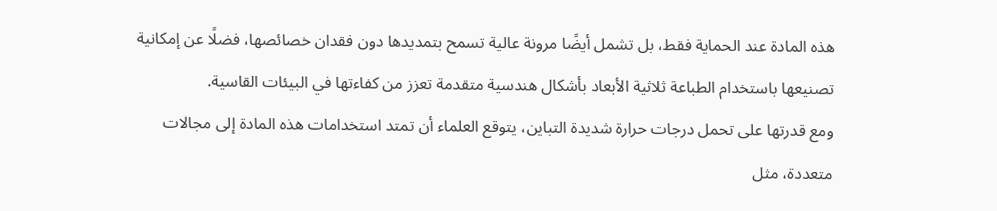هذه المادة عند الحماية فقط، بل تشمل أيضًا مرونة عالية تسمح بتمديدها دون فقدان خصائصها، فضلًا عن إمكانية تصنيعها باستخدام الطباعة ثلاثية الأبعاد بأشكال هندسية متقدمة تعزز من كفاءتها في البيئات القاسية.
ومع قدرتها على تحمل درجات حرارة شديدة التباين، يتوقع العلماء أن تمتد استخدامات هذه المادة إلى مجالات متعددة، مثل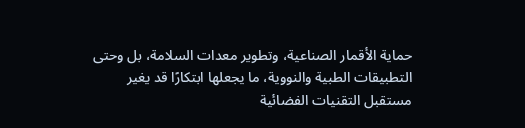حماية الأقمار الصناعية، وتطوير معدات السلامة، بل وحتى التطبيقات الطبية والنووية، ما يجعلها ابتكارًا قد يغير مستقبل التقنيات الفضائية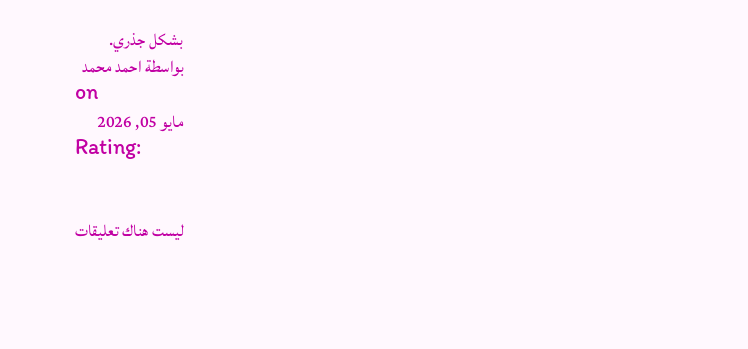بشكل جذري.
بواسطة احمد محمد
on
مايو 05, 2026
Rating:


ليست هناك تعليقات